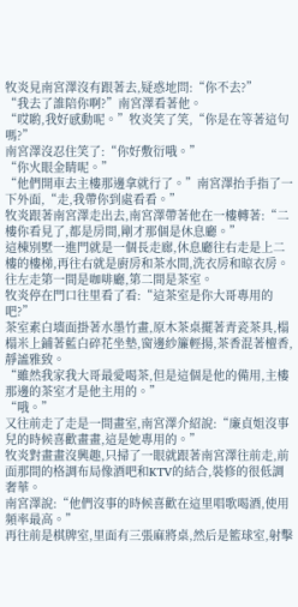牧炎見南宮澤沒有跟著去,疑惑地問:“你不去?”
“我去了誰陪你啊?”南宮澤看著他。
“哎喲,我好感動呢。”牧炎笑了笑,“你是在等著這句嗎?”
南宮澤沒忍住笑了:“你好敷衍哦。”
“你火眼金睛呢。”
“他們開車去主樓那邊拿就行了。”南宮澤抬手指了一下外面,“走,我帶你到處看看。”
牧炎跟著南宮澤走出去,南宮澤帶著他在一樓轉著:“二樓你看見了,都是房間,剛才那個是休息廳。”
這棟別墅一進門就是一個長走廊,休息廳往右走是上二樓的樓梯,再往右就是廚房和茶水間,洗衣房和晾衣房。
往左走第一間是咖啡廳,第二間是茶室。
牧炎停在門口往里看了看:“這茶室是你大哥專用的吧?”
茶室素白墻面掛著水墨竹畫,原木茶桌擺著青瓷茶具,榻榻米上鋪著藍白碎花坐墊,窗邊紗簾輕揚,茶香混著檀香,靜謐雅致。
“雖然我家我大哥最愛喝茶,但是這個是他的備用,主樓那邊的茶室才是他主用的。”
“哦。”
又往前走了走是一間畫室,南宮澤介紹說:“廉貞姐沒事兒的時候喜歡畫畫,這是她專用的。”
牧炎對畫畫沒興趣,只掃了一眼就跟著南宮澤往前走,前面那間的格調布局像酒吧和KTV的結合,裝修的很低調奢華。
南宮澤說:“他們沒事的時候喜歡在這里唱歌喝酒,使用頻率最高。”
再往前是棋牌室,里面有三張麻將桌,然后是籃球室,射擊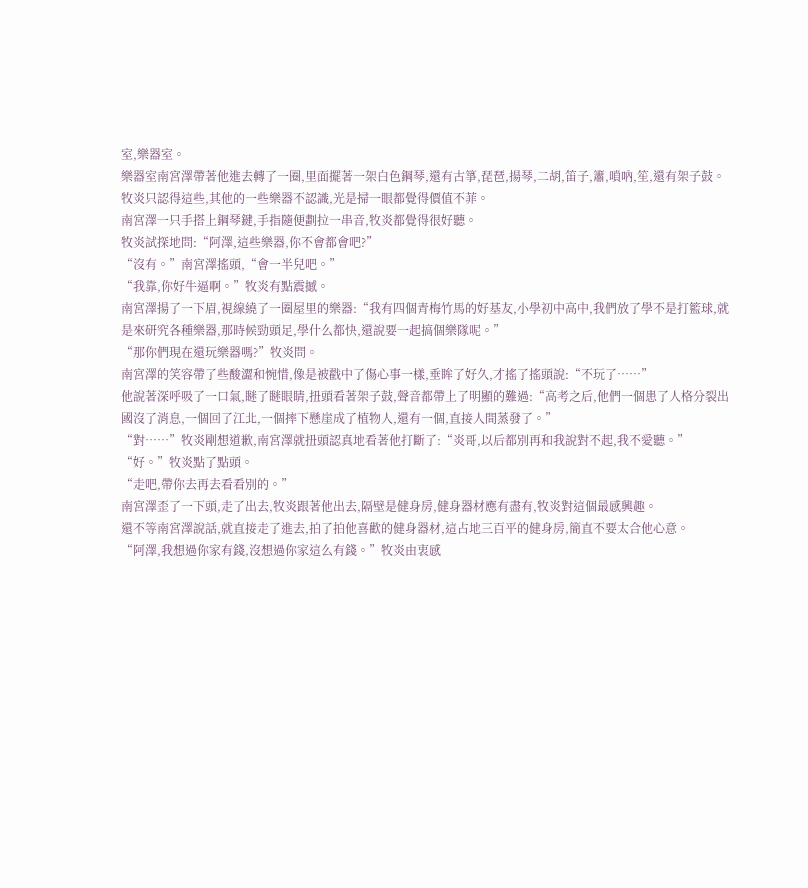室,樂器室。
樂器室南宮澤帶著他進去轉了一圈,里面擺著一架白色鋼琴,還有古箏,琵琶,揚琴,二胡,笛子,簫,嗩吶,笙,還有架子鼓。
牧炎只認得這些,其他的一些樂器不認識,光是掃一眼都覺得價值不菲。
南宮澤一只手搭上鋼琴鍵,手指隨便劃拉一串音,牧炎都覺得很好聽。
牧炎試探地問:“阿澤,這些樂器,你不會都會吧?”
“沒有。”南宮澤搖頭,“會一半兒吧。”
“我靠,你好牛逼啊。”牧炎有點震撼。
南宮澤揚了一下眉,視線繞了一圈屋里的樂器:“我有四個青梅竹馬的好基友,小學初中高中,我們放了學不是打籃球,就是來研究各種樂器,那時候勁頭足,學什么都快,還說要一起搞個樂隊呢。”
“那你們現在還玩樂器嗎?”牧炎問。
南宮澤的笑容帶了些酸澀和惋惜,像是被戳中了傷心事一樣,垂眸了好久,才搖了搖頭說:“不玩了……”
他說著深呼吸了一口氣,瞇了瞇眼睛,扭頭看著架子鼓,聲音都帶上了明顯的難過:“高考之后,他們一個患了人格分裂出國沒了消息,一個回了江北,一個摔下懸崖成了植物人,還有一個,直接人間蒸發了。”
“對……”牧炎剛想道歉,南宮澤就扭頭認真地看著他打斷了:“炎哥,以后都別再和我說對不起,我不愛聽。”
“好。”牧炎點了點頭。
“走吧,帶你去再去看看別的。”
南宮澤歪了一下頭,走了出去,牧炎跟著他出去,隔壁是健身房,健身器材應有盡有,牧炎對這個最感興趣。
還不等南宮澤說話,就直接走了進去,拍了拍他喜歡的健身器材,這占地三百平的健身房,簡直不要太合他心意。
“阿澤,我想過你家有錢,沒想過你家這么有錢。”牧炎由衷感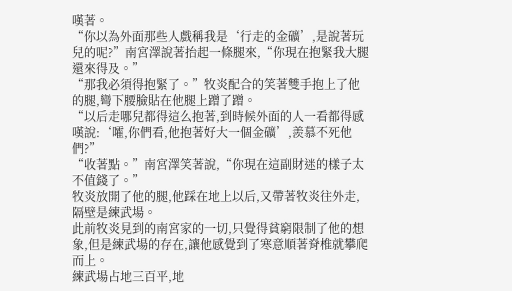嘆著。
“你以為外面那些人戲稱我是‘行走的金礦’,是說著玩兒的呢?”南宮澤說著抬起一條腿來,“你現在抱緊我大腿還來得及。”
“那我必須得抱緊了。”牧炎配合的笑著雙手抱上了他的腿,彎下腰臉貼在他腿上蹭了蹭。
“以后走哪兒都得這么抱著,到時候外面的人一看都得感嘆說:‘嚯,你們看,他抱著好大一個金礦’,羨慕不死他們?”
“收著點。”南宮澤笑著說,“你現在這副財迷的樣子太不值錢了。”
牧炎放開了他的腿,他踩在地上以后,又帶著牧炎往外走,隔壁是練武場。
此前牧炎見到的南宮家的一切,只覺得貧窮限制了他的想象,但是練武場的存在,讓他感覺到了寒意順著脊椎就攀爬而上。
練武場占地三百平,地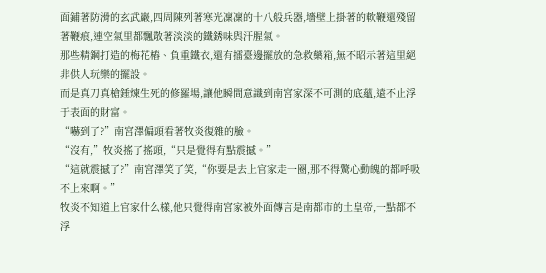面鋪著防滑的玄武巖,四周陳列著寒光凜凜的十八般兵器,墻壁上掛著的軟鞭還殘留著鞭痕,連空氣里都飄散著淡淡的鐵銹味與汗腥氣。
那些精鋼打造的梅花樁、負重鐵衣,還有擂臺邊擺放的急救藥箱,無不昭示著這里絕非供人玩樂的擺設。
而是真刀真槍錘煉生死的修羅場,讓他瞬間意識到南宮家深不可測的底蘊,遠不止浮于表面的財富。
“嚇到了?”南宮澤偏頭看著牧炎復雜的臉。
“沒有,”牧炎搖了搖頭,“只是覺得有點震撼。”
“這就震撼了?”南宮澤笑了笑,“你要是去上官家走一圈,那不得驚心動魄的都呼吸不上來啊。”
牧炎不知道上官家什么樣,他只覺得南宮家被外面傳言是南都市的土皇帝,一點都不浮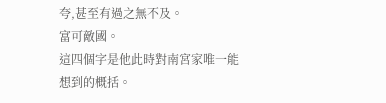夸,甚至有過之無不及。
富可敵國。
這四個字是他此時對南宮家唯一能想到的概括。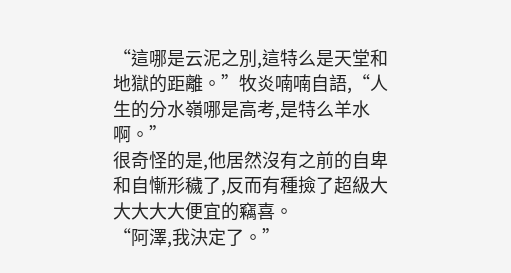“這哪是云泥之別,這特么是天堂和地獄的距離。”牧炎喃喃自語,“人生的分水嶺哪是高考,是特么羊水啊。”
很奇怪的是,他居然沒有之前的自卑和自慚形穢了,反而有種撿了超級大大大大大便宜的竊喜。
“阿澤,我決定了。”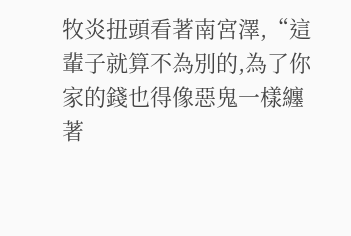牧炎扭頭看著南宮澤,“這輩子就算不為別的,為了你家的錢也得像惡鬼一樣纏著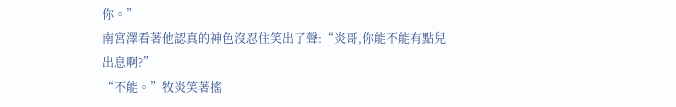你。”
南宮澤看著他認真的神色沒忍住笑出了聲:“炎哥,你能不能有點兒出息啊?”
“不能。”牧炎笑著搖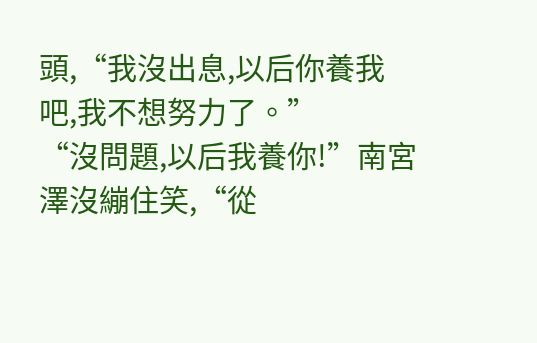頭,“我沒出息,以后你養我吧,我不想努力了。”
“沒問題,以后我養你!”南宮澤沒繃住笑,“從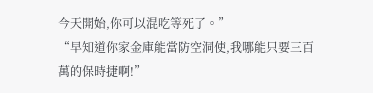今天開始,你可以混吃等死了。”
“早知道你家金庫能當防空洞使,我哪能只要三百萬的保時捷啊!”